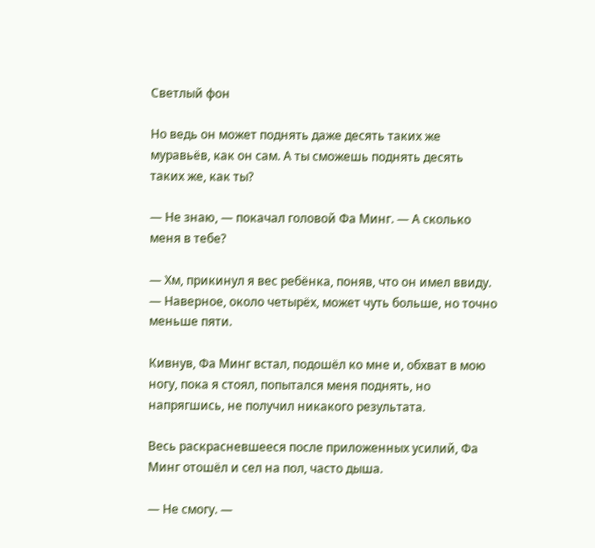Светлый фон

Но ведь он может поднять даже десять таких же муравьёв, как он сам. А ты сможешь поднять десять таких же, как ты?

— Не знаю, — покачал головой Фа Минг. — А сколько меня в тебе?

— Хм, прикинул я вес ребёнка, поняв, что он имел ввиду. — Наверное, около четырёх, может чуть больше, но точно меньше пяти.

Кивнув, Фа Минг встал, подошёл ко мне и, обхват в мою ногу, пока я стоял, попытался меня поднять, но напрягшись, не получил никакого результата.

Весь раскрасневшееся после приложенных усилий, Фа Минг отошёл и сел на пол, часто дыша.

— Не смогу. —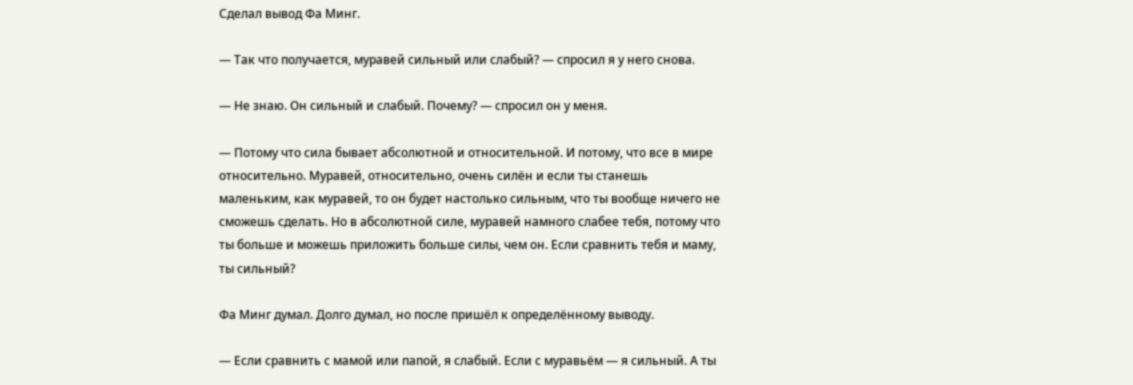Сделал вывод Фа Минг.

— Так что получается, муравей сильный или слабый? — спросил я у него снова.

— Не знаю. Он сильный и слабый. Почему? — спросил он у меня.

— Потому что сила бывает абсолютной и относительной. И потому, что все в мире относительно. Муравей, относительно, очень силён и если ты станешь маленьким, как муравей, то он будет настолько сильным, что ты вообще ничего не сможешь сделать. Но в абсолютной силе, муравей намного слабее тебя, потому что ты больше и можешь приложить больше силы, чем он. Если сравнить тебя и маму, ты сильный?

Фа Минг думал. Долго думал, но после пришёл к определённому выводу.

— Если сравнить с мамой или папой, я слабый. Если с муравьём — я сильный. А ты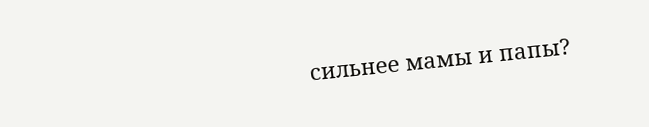сильнее мамы и папы?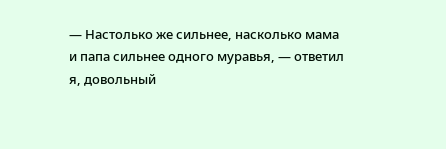— Настолько же сильнее, насколько мама и папа сильнее одного муравья, — ответил я, довольный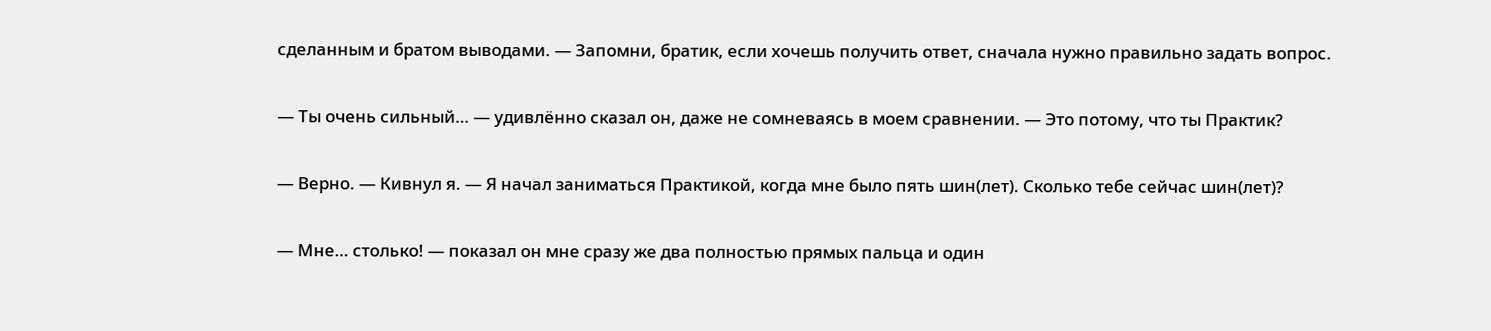сделанным и братом выводами. — Запомни, братик, если хочешь получить ответ, сначала нужно правильно задать вопрос.

— Ты очень сильный… — удивлённо сказал он, даже не сомневаясь в моем сравнении. — Это потому, что ты Практик?

— Верно. — Кивнул я. — Я начал заниматься Практикой, когда мне было пять шин(лет). Сколько тебе сейчас шин(лет)?

— Мне… столько! — показал он мне сразу же два полностью прямых пальца и один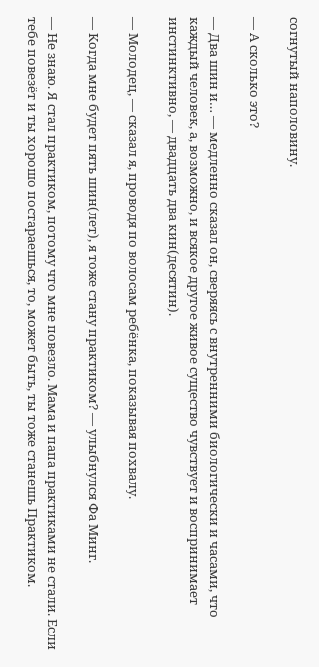согнутый наполовину.

— А сколько это?

— Два шин и… — медленно сказал он, сверяясь с внутренними биологически и часами, что каждый человек, а, возможно, и всякое другое живое существо чувствует и воспринимает инстинктивно, — двадцать два кин(десятин).

— Молодец, — сказал я, проводя по волосам ребёнка, показывая похвалу.

— Когда мне будет пять шин(лет), я тоже стану практиком? — улыбнулся Фа Минг.

— Не знаю. Я стал практиком, потому что мне повезло. Мама и папа практиками не стали. Если тебе повезёт и ты хорошо постараешься, то, может быть, ты тоже станешь Практиком.